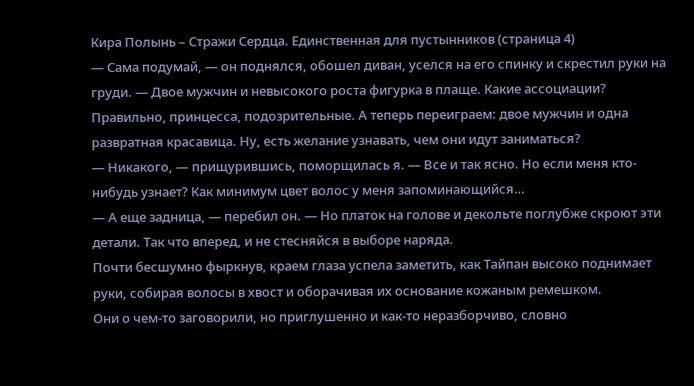Кира Полынь – Стражи Сердца. Единственная для пустынников (страница 4)
— Сама подумай, — он поднялся, обошел диван, уселся на его спинку и скрестил руки на груди. — Двое мужчин и невысокого роста фигурка в плаще. Какие ассоциации? Правильно, принцесса, подозрительные. А теперь переиграем: двое мужчин и одна развратная красавица. Ну, есть желание узнавать, чем они идут заниматься?
— Никакого, — прищурившись, поморщилась я. — Все и так ясно. Но если меня кто-нибудь узнает? Как минимум цвет волос у меня запоминающийся…
— А еще задница, — перебил он. — Но платок на голове и декольте поглубже скроют эти детали. Так что вперед, и не стесняйся в выборе наряда.
Почти бесшумно фыркнув, краем глаза успела заметить, как Тайпан высоко поднимает руки, собирая волосы в хвост и оборачивая их основание кожаным ремешком.
Они о чем-то заговорили, но приглушенно и как-то неразборчиво, словно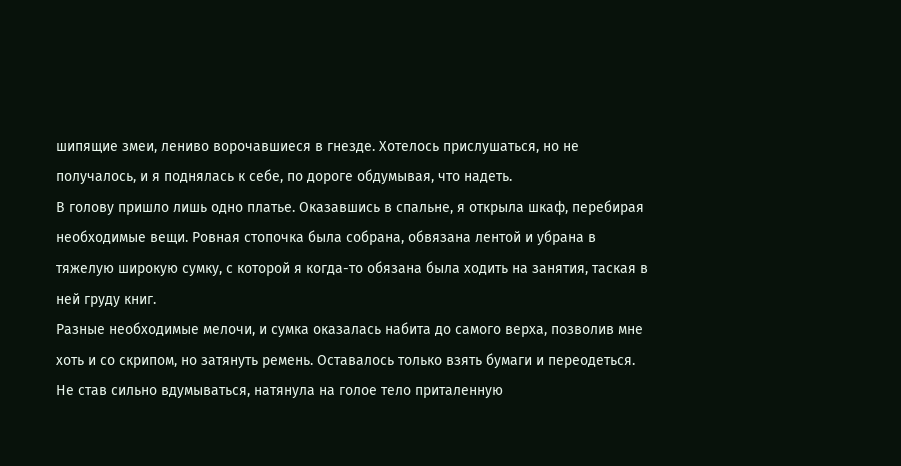шипящие змеи, лениво ворочавшиеся в гнезде. Хотелось прислушаться, но не получалось, и я поднялась к себе, по дороге обдумывая, что надеть.
В голову пришло лишь одно платье. Оказавшись в спальне, я открыла шкаф, перебирая необходимые вещи. Ровная стопочка была собрана, обвязана лентой и убрана в тяжелую широкую сумку, с которой я когда-то обязана была ходить на занятия, таская в ней груду книг.
Разные необходимые мелочи, и сумка оказалась набита до самого верха, позволив мне хоть и со скрипом, но затянуть ремень. Оставалось только взять бумаги и переодеться.
Не став сильно вдумываться, натянула на голое тело приталенную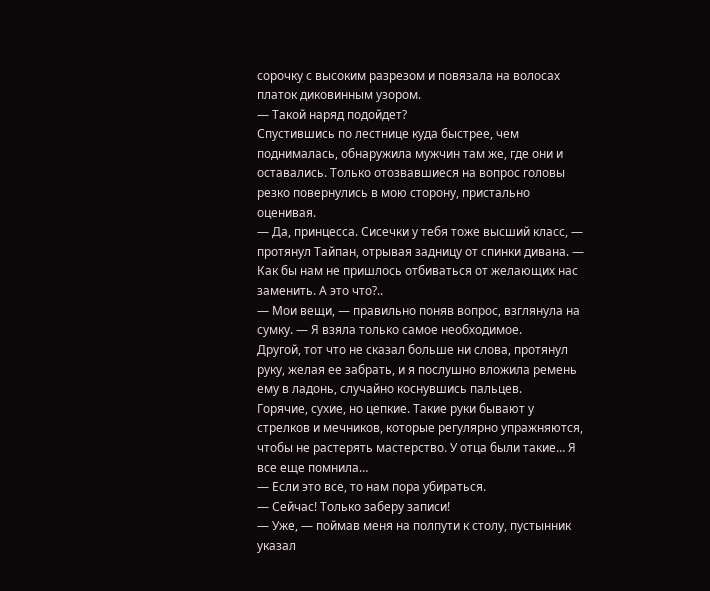сорочку с высоким разрезом и повязала на волосах платок диковинным узором.
— Такой наряд подойдет?
Спустившись по лестнице куда быстрее, чем поднималась, обнаружила мужчин там же, где они и оставались. Только отозвавшиеся на вопрос головы резко повернулись в мою сторону, пристально оценивая.
— Да, принцесса. Сисечки у тебя тоже высший класс, — протянул Тайпан, отрывая задницу от спинки дивана. — Как бы нам не пришлось отбиваться от желающих нас заменить. А это что?..
— Мои вещи, — правильно поняв вопрос, взглянула на сумку. — Я взяла только самое необходимое.
Другой, тот что не сказал больше ни слова, протянул руку, желая ее забрать, и я послушно вложила ремень ему в ладонь, случайно коснувшись пальцев.
Горячие, сухие, но цепкие. Такие руки бывают у стрелков и мечников, которые регулярно упражняются, чтобы не растерять мастерство. У отца были такие… Я все еще помнила…
— Если это все, то нам пора убираться.
— Сейчас! Только заберу записи!
— Уже, — поймав меня на полпути к столу, пустынник указал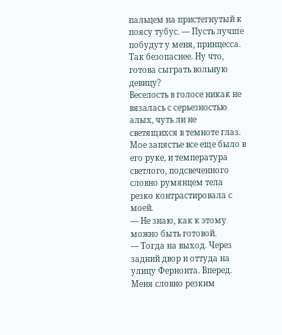пальцем на пристегнутый к поясу тубус. — Пусть лучше побудут у меня, принцесса. Так безопаснее. Ну что, готова сыграть вольную девицу?
Веселость в голосе никак не вязалась с серьезностью алых, чуть ли не светящихся в темноте глаз. Мое запястье все еще было в его руке, и температура светлого, подсвеченного словно румянцем тела резко контрастировала с моей.
— Не знаю, как к этому можно быть готовой.
— Тогда на выход. Через задний двор и оттуда на улицу Фернонта. Вперед.
Меня словно резким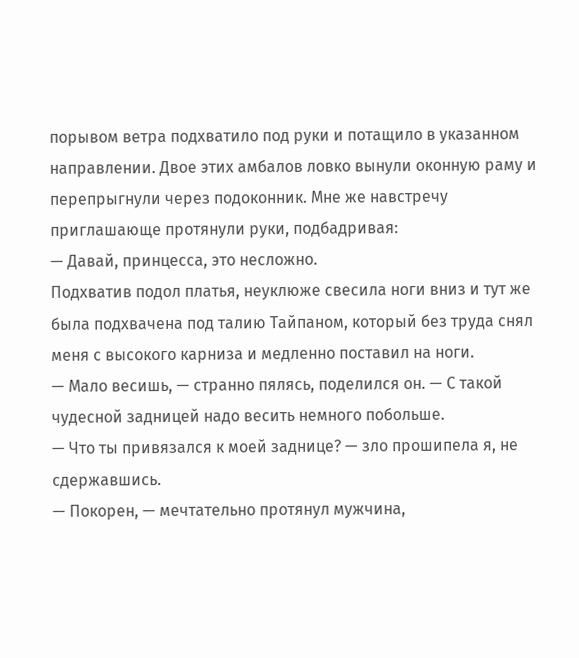порывом ветра подхватило под руки и потащило в указанном направлении. Двое этих амбалов ловко вынули оконную раму и перепрыгнули через подоконник. Мне же навстречу приглашающе протянули руки, подбадривая:
— Давай, принцесса, это несложно.
Подхватив подол платья, неуклюже свесила ноги вниз и тут же была подхвачена под талию Тайпаном, который без труда снял меня с высокого карниза и медленно поставил на ноги.
— Мало весишь, — странно пялясь, поделился он. — С такой чудесной задницей надо весить немного побольше.
— Что ты привязался к моей заднице? — зло прошипела я, не сдержавшись.
— Покорен, — мечтательно протянул мужчина,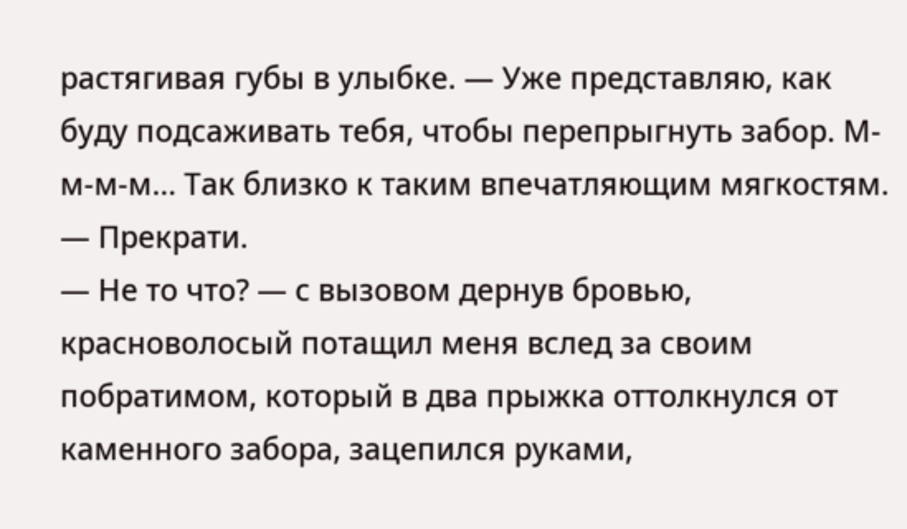растягивая губы в улыбке. — Уже представляю, как буду подсаживать тебя, чтобы перепрыгнуть забор. М-м-м-м… Так близко к таким впечатляющим мягкостям.
— Прекрати.
— Не то что? — с вызовом дернув бровью, красноволосый потащил меня вслед за своим побратимом, который в два прыжка оттолкнулся от каменного забора, зацепился руками,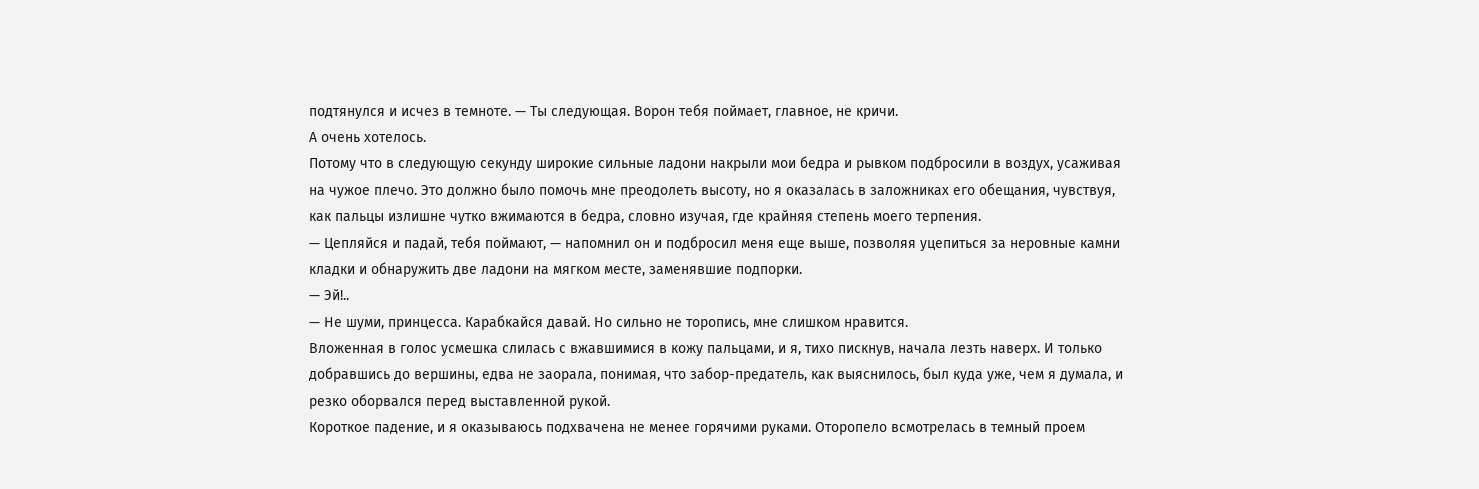подтянулся и исчез в темноте. — Ты следующая. Ворон тебя поймает, главное, не кричи.
А очень хотелось.
Потому что в следующую секунду широкие сильные ладони накрыли мои бедра и рывком подбросили в воздух, усаживая на чужое плечо. Это должно было помочь мне преодолеть высоту, но я оказалась в заложниках его обещания, чувствуя, как пальцы излишне чутко вжимаются в бедра, словно изучая, где крайняя степень моего терпения.
— Цепляйся и падай, тебя поймают, — напомнил он и подбросил меня еще выше, позволяя уцепиться за неровные камни кладки и обнаружить две ладони на мягком месте, заменявшие подпорки.
— Эй!..
— Не шуми, принцесса. Карабкайся давай. Но сильно не торопись, мне слишком нравится.
Вложенная в голос усмешка слилась с вжавшимися в кожу пальцами, и я, тихо пискнув, начала лезть наверх. И только добравшись до вершины, едва не заорала, понимая, что забор-предатель, как выяснилось, был куда уже, чем я думала, и резко оборвался перед выставленной рукой.
Короткое падение, и я оказываюсь подхвачена не менее горячими руками. Оторопело всмотрелась в темный проем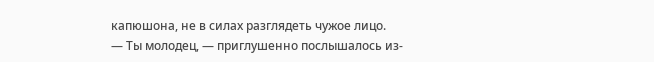капюшона, не в силах разглядеть чужое лицо.
— Ты молодец, — приглушенно послышалось из-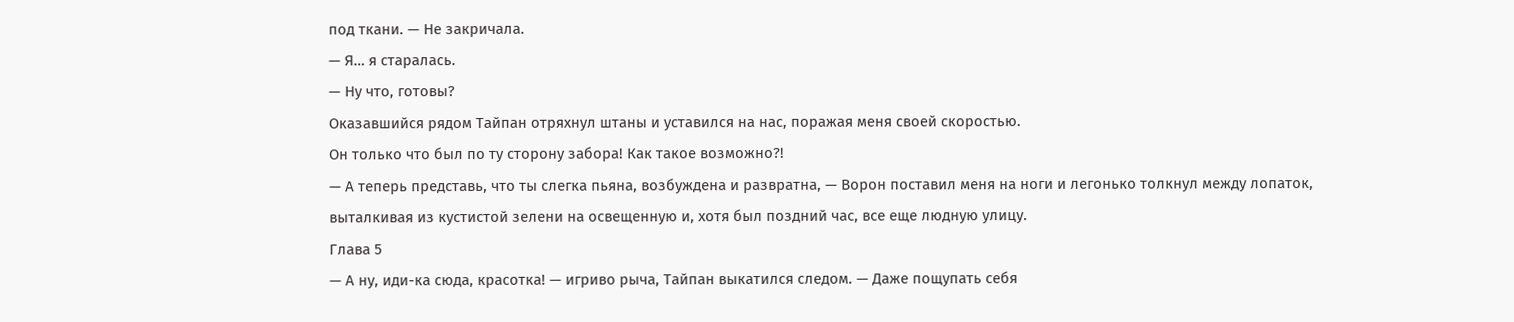под ткани. — Не закричала.
— Я… я старалась.
— Ну что, готовы?
Оказавшийся рядом Тайпан отряхнул штаны и уставился на нас, поражая меня своей скоростью.
Он только что был по ту сторону забора! Как такое возможно?!
— А теперь представь, что ты слегка пьяна, возбуждена и развратна, — Ворон поставил меня на ноги и легонько толкнул между лопаток, выталкивая из кустистой зелени на освещенную и, хотя был поздний час, все еще людную улицу.
Глава 5
— А ну, иди-ка сюда, красотка! — игриво рыча, Тайпан выкатился следом. — Даже пощупать себя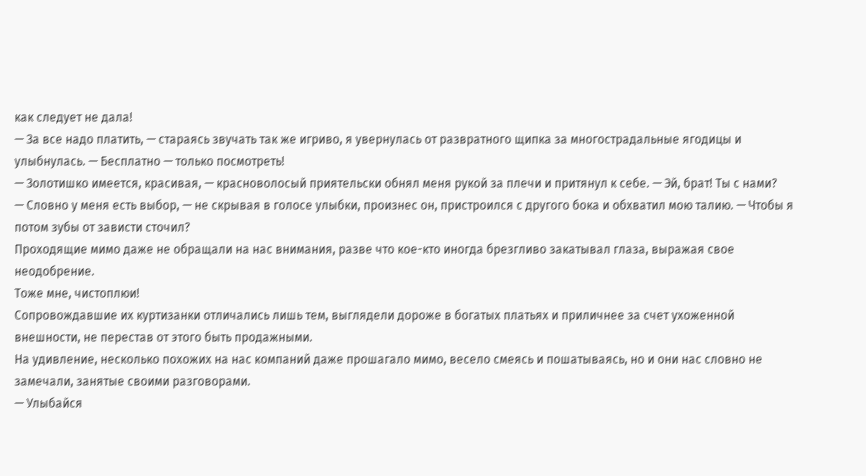как следует не дала!
— За все надо платить, — стараясь звучать так же игриво, я увернулась от развратного щипка за многострадальные ягодицы и улыбнулась. — Бесплатно — только посмотреть!
— Золотишко имеется, красивая, — красноволосый приятельски обнял меня рукой за плечи и притянул к себе. — Эй, брат! Ты с нами?
— Словно у меня есть выбор, — не скрывая в голосе улыбки, произнес он, пристроился с другого бока и обхватил мою талию. — Чтобы я потом зубы от зависти сточил?
Проходящие мимо даже не обращали на нас внимания, разве что кое-кто иногда брезгливо закатывал глаза, выражая свое неодобрение.
Тоже мне, чистоплюи!
Сопровождавшие их куртизанки отличались лишь тем, выглядели дороже в богатых платьях и приличнее за счет ухоженной внешности, не перестав от этого быть продажными.
На удивление, несколько похожих на нас компаний даже прошагало мимо, весело смеясь и пошатываясь, но и они нас словно не замечали, занятые своими разговорами.
— Улыбайся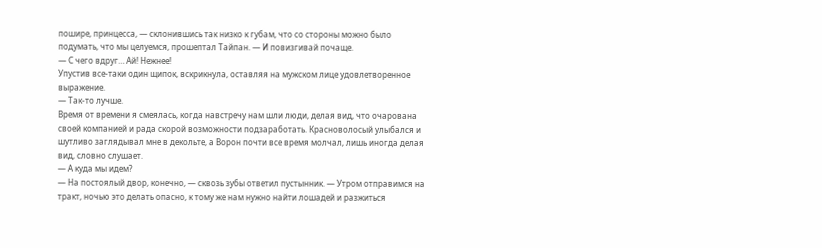пошире, принцесса, — склонившись так низко к губам, что со стороны можно было подумать, что мы целуемся, прошептал Тайпан. — И повизгивай почаще.
— С чего вдруг… Ай! Нежнее!
Упустив все-таки один щипок, вскрикнула, оставляя на мужском лице удовлетворенное выражение.
— Так-то лучше.
Время от времени я смеялась, когда навстречу нам шли люди, делая вид, что очарована своей компанией и рада скорой возможности подзаработать. Красноволосый улыбался и шутливо заглядывал мне в декольте, а Ворон почти все время молчал, лишь иногда делая вид, словно слушает.
— А куда мы идем?
— На постоялый двор, конечно, — сквозь зубы ответил пустынник. — Утром отправимся на тракт, ночью это делать опасно, к тому же нам нужно найти лошадей и разжиться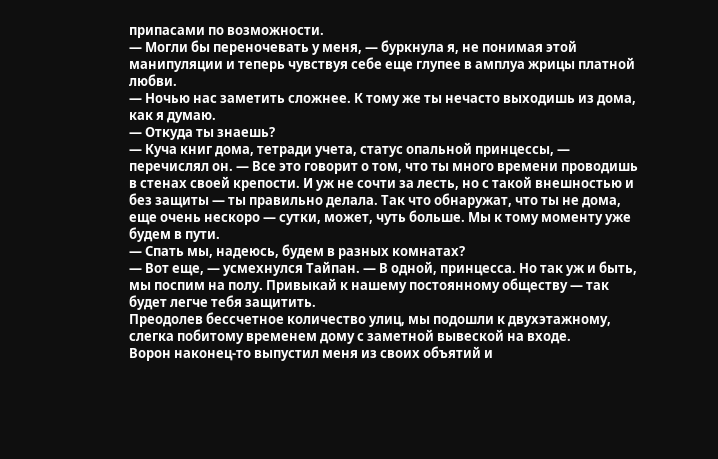припасами по возможности.
— Могли бы переночевать у меня, — буркнула я, не понимая этой манипуляции и теперь чувствуя себе еще глупее в амплуа жрицы платной любви.
— Ночью нас заметить сложнее. К тому же ты нечасто выходишь из дома, как я думаю.
— Откуда ты знаешь?
— Куча книг дома, тетради учета, статус опальной принцессы, — перечислял он. — Все это говорит о том, что ты много времени проводишь в стенах своей крепости. И уж не сочти за лесть, но с такой внешностью и без защиты — ты правильно делала. Так что обнаружат, что ты не дома, еще очень нескоро — сутки, может, чуть больше. Мы к тому моменту уже будем в пути.
— Спать мы, надеюсь, будем в разных комнатах?
— Вот еще, — усмехнулся Тайпан. — В одной, принцесса. Но так уж и быть, мы поспим на полу. Привыкай к нашему постоянному обществу — так будет легче тебя защитить.
Преодолев бессчетное количество улиц, мы подошли к двухэтажному, слегка побитому временем дому с заметной вывеской на входе.
Ворон наконец-то выпустил меня из своих объятий и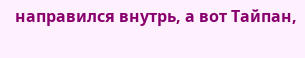направился внутрь, а вот Тайпан,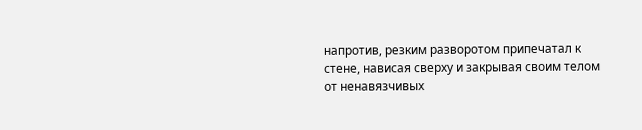напротив, резким разворотом припечатал к стене, нависая сверху и закрывая своим телом от ненавязчивых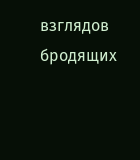взглядов бродящих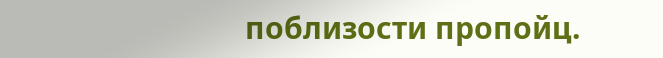поблизости пропойц.